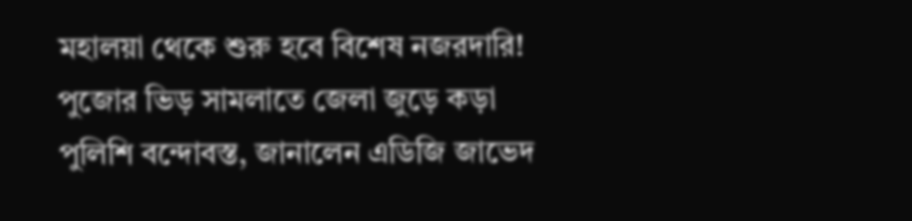মহালয়া থেকে শুরু হবে বিশেষ নজরদারি! পুজোর ভিড় সামলাতে জেলা জুড়ে কড়া পুলিশি বন্দোবস্ত, জানালেন এডিজি জাভেদ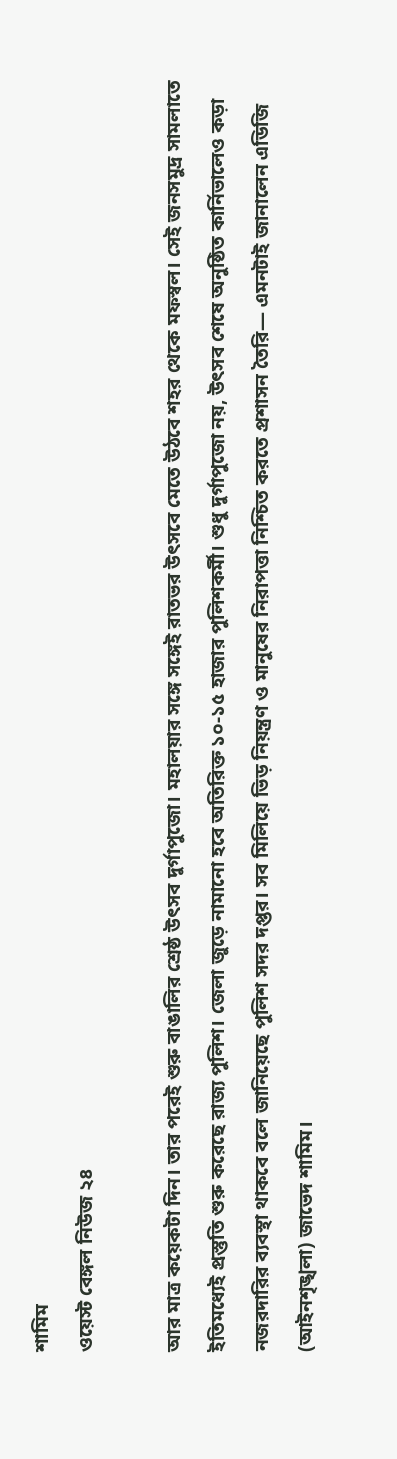শামিম
ওয়েস্ট বেঙ্গল নিউজ ২৪

আর মাত্র কয়েকটা দিন। তার পরেই শুরু বাঙালির শ্রেষ্ঠ উৎসব দুর্গাপুজো। মহালয়ার সঙ্গে সঙ্গেই রাতভর উৎসবে মেতে উঠবে শহর থেকে মফস্বল। সেই জনসমুদ্র সামলাতে ইতিমধ্যেই প্রস্তুতি শুরু করেছে রাজ্য পুলিশ। জেলা জুড়ে নামানো হবে অতিরিক্ত ১০-১৫ হাজার পুলিশকর্মী। শুধু দুর্গাপুজো নয়, উৎসব শেষে অনুষ্ঠিত কার্নিভালেও কড়া নজরদারির ব্যবস্থা থাকবে বলে জানিয়েছে পুলিশ সদর দপ্তর। সব মিলিয়ে ভিড় নিয়ন্ত্রণ ও মানুষের নিরাপত্তা নিশ্চিত করতে প্রশাসন তৈরি— এমনটাই জানালেন এডিজি (আইনশৃঙ্খলা) জাভেদ শামিম।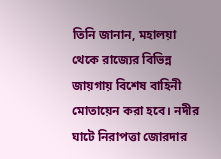তিনি জানান, মহালয়া থেকে রাজ্যের বিভিন্ন জায়গায় বিশেষ বাহিনী মোতায়েন করা হবে। নদীর ঘাটে নিরাপত্তা জোরদার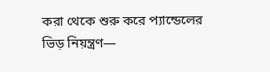করা থেকে শুরু করে প্যান্ডেলের ভিড় নিয়ন্ত্রণ—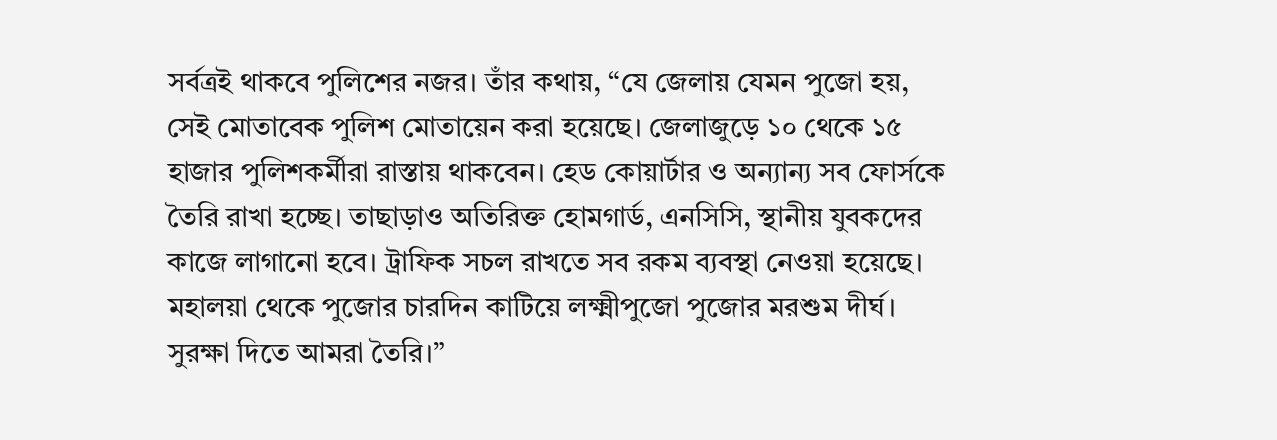সর্বত্রই থাকবে পুলিশের নজর। তাঁর কথায়, “যে জেলায় যেমন পুজো হয়, সেই মোতাবেক পুলিশ মোতায়েন করা হয়েছে। জেলাজুড়ে ১০ থেকে ১৫ হাজার পুলিশকর্মীরা রাস্তায় থাকবেন। হেড কোয়ার্টার ও অন্যান্য সব ফোর্সকে তৈরি রাখা হচ্ছে। তাছাড়াও অতিরিক্ত হোমগার্ড, এনসিসি, স্থানীয় যুবকদের কাজে লাগানো হবে। ট্রাফিক সচল রাখতে সব রকম ব্যবস্থা নেওয়া হয়েছে। মহালয়া থেকে পুজোর চারদিন কাটিয়ে লক্ষ্মীপুজো পুজোর মরশুম দীর্ঘ। সুরক্ষা দিতে আমরা তৈরি।”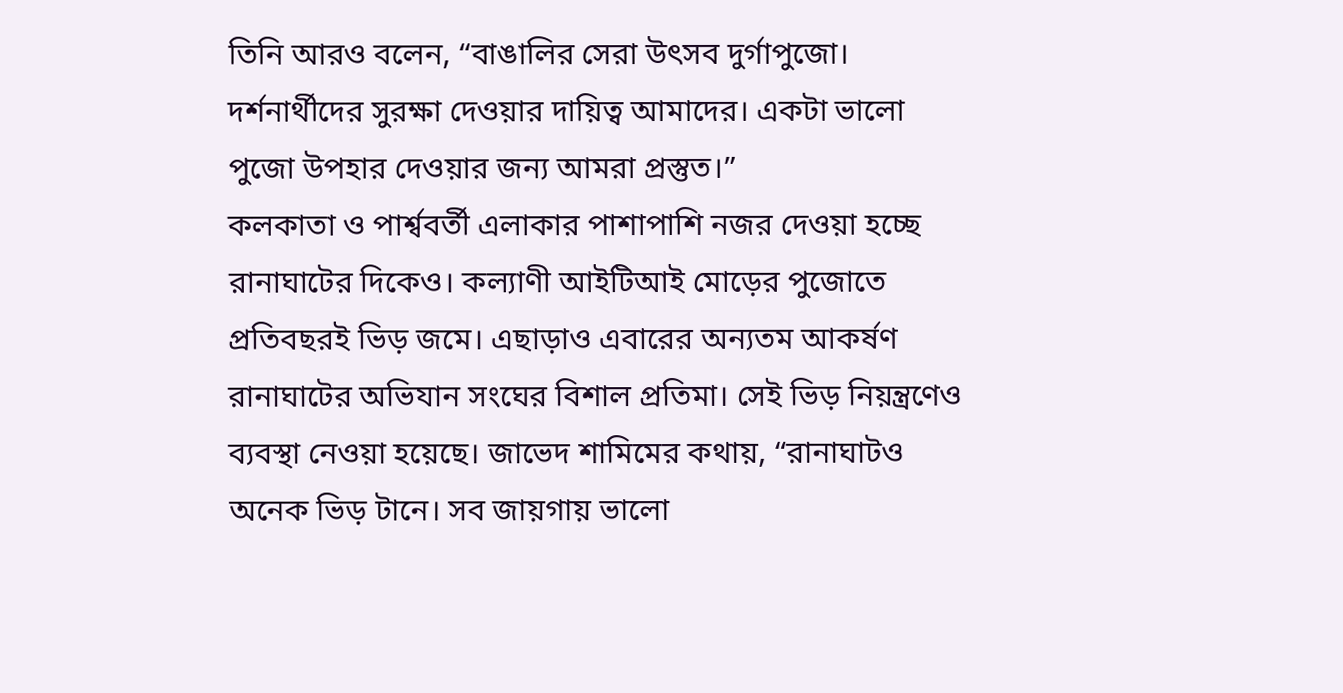তিনি আরও বলেন, “বাঙালির সেরা উৎসব দুর্গাপুজো। দর্শনার্থীদের সুরক্ষা দেওয়ার দায়িত্ব আমাদের। একটা ভালো পুজো উপহার দেওয়ার জন্য আমরা প্রস্তুত।”
কলকাতা ও পার্শ্ববর্তী এলাকার পাশাপাশি নজর দেওয়া হচ্ছে রানাঘাটের দিকেও। কল্যাণী আইটিআই মোড়ের পুজোতে প্রতিবছরই ভিড় জমে। এছাড়াও এবারের অন্যতম আকর্ষণ রানাঘাটের অভিযান সংঘের বিশাল প্রতিমা। সেই ভিড় নিয়ন্ত্রণেও ব্যবস্থা নেওয়া হয়েছে। জাভেদ শামিমের কথায়, “রানাঘাটও অনেক ভিড় টানে। সব জায়গায় ভালো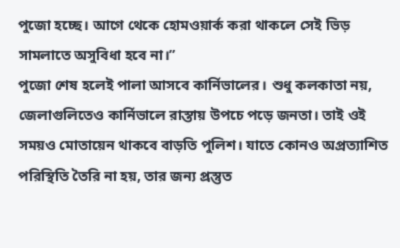পুজো হচ্ছে। আগে থেকে হোমওয়ার্ক করা থাকলে সেই ভিড় সামলাতে অসুবিধা হবে না।”
পুজো শেষ হলেই পালা আসবে কার্নিভালের। শুধু কলকাতা নয়, জেলাগুলিতেও কার্নিভালে রাস্তায় উপচে পড়ে জনতা। তাই ওই সময়ও মোতায়েন থাকবে বাড়তি পুলিশ। যাতে কোনও অপ্রত্যাশিত পরিস্থিতি তৈরি না হয়, তার জন্য প্রস্তুত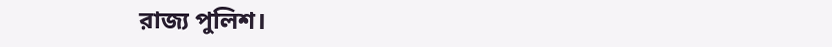রাজ্য পুলিশ।